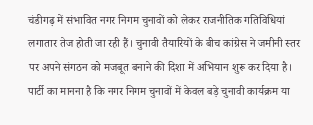चंडीगढ़ में संभावित नगर निगम चुनावों को लेकर राजनीतिक गतिविधियां लगातार तेज होती जा रही हैं। चुनावी तैयारियों के बीच कांग्रेस ने जमीनी स्तर पर अपने संगठन को मजबूत बनाने की दिशा में अभियान शुरू कर दिया है। पार्टी का मानना है कि नगर निगम चुनावों में केवल बड़े चुनावी कार्यक्रम या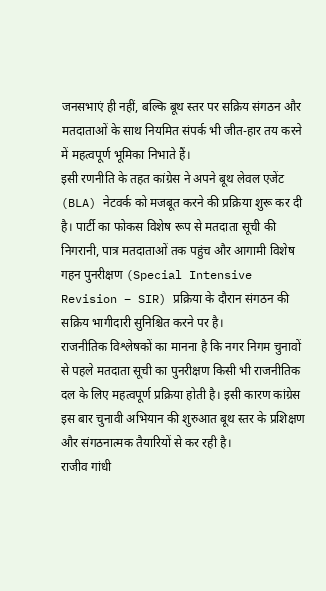जनसभाएं ही नहीं, बल्कि बूथ स्तर पर सक्रिय संगठन और मतदाताओं के साथ नियमित संपर्क भी जीत-हार तय करने में महत्वपूर्ण भूमिका निभाते हैं।
इसी रणनीति के तहत कांग्रेस ने अपने बूथ लेवल एजेंट (BLA) नेटवर्क को मजबूत करने की प्रक्रिया शुरू कर दी है। पार्टी का फोकस विशेष रूप से मतदाता सूची की निगरानी, पात्र मतदाताओं तक पहुंच और आगामी विशेष गहन पुनरीक्षण (Special Intensive Revision – SIR) प्रक्रिया के दौरान संगठन की सक्रिय भागीदारी सुनिश्चित करने पर है।
राजनीतिक विश्लेषकों का मानना है कि नगर निगम चुनावों से पहले मतदाता सूची का पुनरीक्षण किसी भी राजनीतिक दल के लिए महत्वपूर्ण प्रक्रिया होती है। इसी कारण कांग्रेस इस बार चुनावी अभियान की शुरुआत बूथ स्तर के प्रशिक्षण और संगठनात्मक तैयारियों से कर रही है।
राजीव गांधी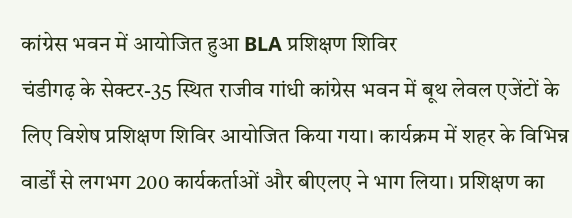कांग्रेस भवन में आयोजित हुआ BLA प्रशिक्षण शिविर
चंडीगढ़ के सेक्टर-35 स्थित राजीव गांधी कांग्रेस भवन में बूथ लेवल एजेंटों के लिए विशेष प्रशिक्षण शिविर आयोजित किया गया। कार्यक्रम में शहर के विभिन्न वार्डों से लगभग 200 कार्यकर्ताओं और बीएलए ने भाग लिया। प्रशिक्षण का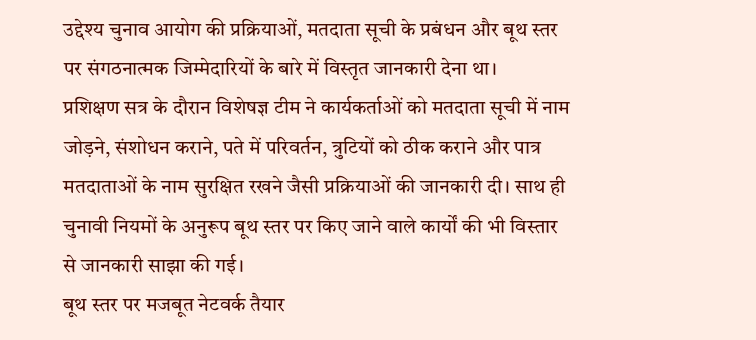उद्देश्य चुनाव आयोग की प्रक्रियाओं, मतदाता सूची के प्रबंधन और बूथ स्तर पर संगठनात्मक जिम्मेदारियों के बारे में विस्तृत जानकारी देना था।
प्रशिक्षण सत्र के दौरान विशेषज्ञ टीम ने कार्यकर्ताओं को मतदाता सूची में नाम जोड़ने, संशोधन कराने, पते में परिवर्तन, त्रुटियों को ठीक कराने और पात्र मतदाताओं के नाम सुरक्षित रखने जैसी प्रक्रियाओं की जानकारी दी। साथ ही चुनावी नियमों के अनुरूप बूथ स्तर पर किए जाने वाले कार्यों की भी विस्तार से जानकारी साझा की गई।
बूथ स्तर पर मजबूत नेटवर्क तैयार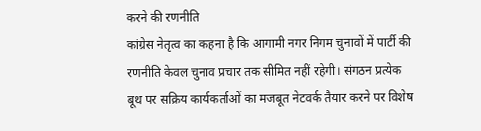करने की रणनीति
कांग्रेस नेतृत्व का कहना है कि आगामी नगर निगम चुनावों में पार्टी की रणनीति केवल चुनाव प्रचार तक सीमित नहीं रहेगी। संगठन प्रत्येक बूथ पर सक्रिय कार्यकर्ताओं का मजबूत नेटवर्क तैयार करने पर विशेष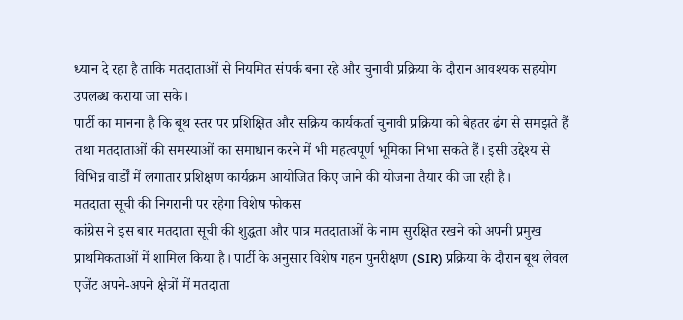ध्यान दे रहा है ताकि मतदाताओं से नियमित संपर्क बना रहे और चुनावी प्रक्रिया के दौरान आवश्यक सहयोग उपलब्ध कराया जा सके।
पार्टी का मानना है कि बूथ स्तर पर प्रशिक्षित और सक्रिय कार्यकर्ता चुनावी प्रक्रिया को बेहतर ढंग से समझते हैं तथा मतदाताओं की समस्याओं का समाधान करने में भी महत्वपूर्ण भूमिका निभा सकते हैं। इसी उद्देश्य से विभिन्न वार्डों में लगातार प्रशिक्षण कार्यक्रम आयोजित किए जाने की योजना तैयार की जा रही है।
मतदाता सूची की निगरानी पर रहेगा विशेष फोकस
कांग्रेस ने इस बार मतदाता सूची की शुद्धता और पात्र मतदाताओं के नाम सुरक्षित रखने को अपनी प्रमुख प्राथमिकताओं में शामिल किया है। पार्टी के अनुसार विशेष गहन पुनरीक्षण (SIR) प्रक्रिया के दौरान बूथ लेवल एजेंट अपने-अपने क्षेत्रों में मतदाता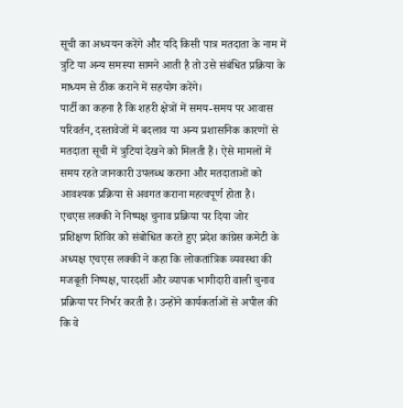सूची का अध्ययन करेंगे और यदि किसी पात्र मतदाता के नाम में त्रुटि या अन्य समस्या सामने आती है तो उसे संबंधित प्रक्रिया के माध्यम से ठीक कराने में सहयोग करेंगे।
पार्टी का कहना है कि शहरी क्षेत्रों में समय-समय पर आवास परिवर्तन, दस्तावेजों में बदलाव या अन्य प्रशासनिक कारणों से मतदाता सूची में त्रुटियां देखने को मिलती हैं। ऐसे मामलों में समय रहते जानकारी उपलब्ध कराना और मतदाताओं को आवश्यक प्रक्रिया से अवगत कराना महत्वपूर्ण होता है।
एचएस लक्की ने निष्पक्ष चुनाव प्रक्रिया पर दिया जोर
प्रशिक्षण शिविर को संबोधित करते हुए प्रदेश कांग्रेस कमेटी के अध्यक्ष एचएस लक्की ने कहा कि लोकतांत्रिक व्यवस्था की मजबूती निष्पक्ष, पारदर्शी और व्यापक भागीदारी वाली चुनाव प्रक्रिया पर निर्भर करती है। उन्होंने कार्यकर्ताओं से अपील की कि वे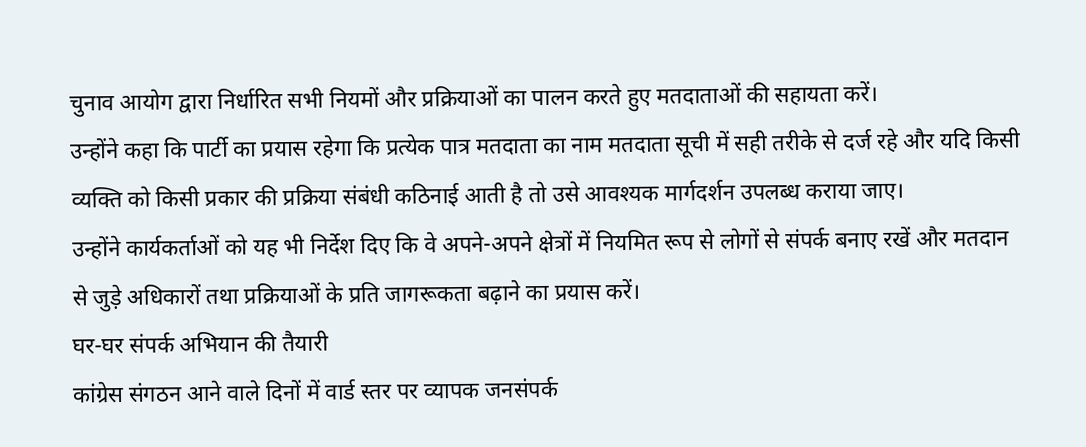चुनाव आयोग द्वारा निर्धारित सभी नियमों और प्रक्रियाओं का पालन करते हुए मतदाताओं की सहायता करें।
उन्होंने कहा कि पार्टी का प्रयास रहेगा कि प्रत्येक पात्र मतदाता का नाम मतदाता सूची में सही तरीके से दर्ज रहे और यदि किसी व्यक्ति को किसी प्रकार की प्रक्रिया संबंधी कठिनाई आती है तो उसे आवश्यक मार्गदर्शन उपलब्ध कराया जाए।
उन्होंने कार्यकर्ताओं को यह भी निर्देश दिए कि वे अपने-अपने क्षेत्रों में नियमित रूप से लोगों से संपर्क बनाए रखें और मतदान से जुड़े अधिकारों तथा प्रक्रियाओं के प्रति जागरूकता बढ़ाने का प्रयास करें।
घर-घर संपर्क अभियान की तैयारी
कांग्रेस संगठन आने वाले दिनों में वार्ड स्तर पर व्यापक जनसंपर्क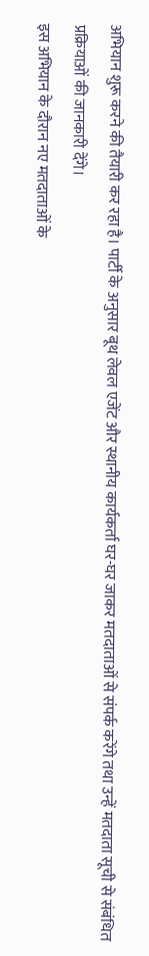अभियान शुरू करने की तैयारी कर रहा है। पार्टी के अनुसार बूथ लेवल एजेंट और स्थानीय कार्यकर्ता घर-घर जाकर मतदाताओं से संपर्क करेंगे तथा उन्हें मतदाता सूची से संबंधित प्रक्रियाओं की जानकारी देंगे।
इस अभियान के दौरान नए मतदाताओं के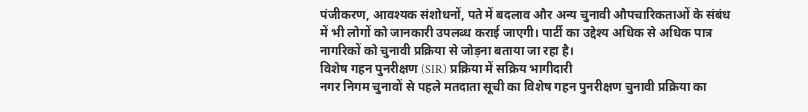पंजीकरण, आवश्यक संशोधनों, पते में बदलाव और अन्य चुनावी औपचारिकताओं के संबंध में भी लोगों को जानकारी उपलब्ध कराई जाएगी। पार्टी का उद्देश्य अधिक से अधिक पात्र नागरिकों को चुनावी प्रक्रिया से जोड़ना बताया जा रहा है।
विशेष गहन पुनरीक्षण (SIR) प्रक्रिया में सक्रिय भागीदारी
नगर निगम चुनावों से पहले मतदाता सूची का विशेष गहन पुनरीक्षण चुनावी प्रक्रिया का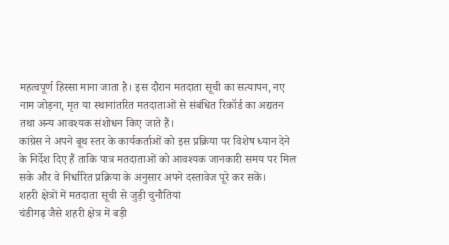महत्वपूर्ण हिस्सा माना जाता है। इस दौरान मतदाता सूची का सत्यापन, नए नाम जोड़ना, मृत या स्थानांतरित मतदाताओं से संबंधित रिकॉर्ड का अद्यतन तथा अन्य आवश्यक संशोधन किए जाते हैं।
कांग्रेस ने अपने बूथ स्तर के कार्यकर्ताओं को इस प्रक्रिया पर विशेष ध्यान देने के निर्देश दिए हैं ताकि पात्र मतदाताओं को आवश्यक जानकारी समय पर मिल सके और वे निर्धारित प्रक्रिया के अनुसार अपने दस्तावेज पूरे कर सकें।
शहरी क्षेत्रों में मतदाता सूची से जुड़ी चुनौतियां
चंडीगढ़ जैसे शहरी क्षेत्र में बड़ी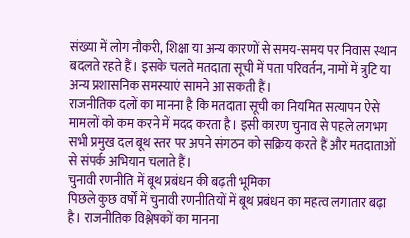संख्या में लोग नौकरी, शिक्षा या अन्य कारणों से समय-समय पर निवास स्थान बदलते रहते हैं। इसके चलते मतदाता सूची में पता परिवर्तन, नामों में त्रुटि या अन्य प्रशासनिक समस्याएं सामने आ सकती हैं।
राजनीतिक दलों का मानना है कि मतदाता सूची का नियमित सत्यापन ऐसे मामलों को कम करने में मदद करता है। इसी कारण चुनाव से पहले लगभग सभी प्रमुख दल बूथ स्तर पर अपने संगठन को सक्रिय करते हैं और मतदाताओं से संपर्क अभियान चलाते हैं।
चुनावी रणनीति में बूथ प्रबंधन की बढ़ती भूमिका
पिछले कुछ वर्षों में चुनावी रणनीतियों में बूथ प्रबंधन का महत्व लगातार बढ़ा है। राजनीतिक विश्लेषकों का मानना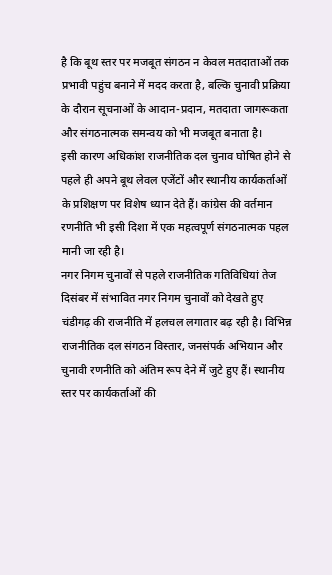है कि बूथ स्तर पर मजबूत संगठन न केवल मतदाताओं तक प्रभावी पहुंच बनाने में मदद करता है, बल्कि चुनावी प्रक्रिया के दौरान सूचनाओं के आदान-प्रदान, मतदाता जागरूकता और संगठनात्मक समन्वय को भी मजबूत बनाता है।
इसी कारण अधिकांश राजनीतिक दल चुनाव घोषित होने से पहले ही अपने बूथ लेवल एजेंटों और स्थानीय कार्यकर्ताओं के प्रशिक्षण पर विशेष ध्यान देते हैं। कांग्रेस की वर्तमान रणनीति भी इसी दिशा में एक महत्वपूर्ण संगठनात्मक पहल मानी जा रही है।
नगर निगम चुनावों से पहले राजनीतिक गतिविधियां तेज
दिसंबर में संभावित नगर निगम चुनावों को देखते हुए चंडीगढ़ की राजनीति में हलचल लगातार बढ़ रही है। विभिन्न राजनीतिक दल संगठन विस्तार, जनसंपर्क अभियान और चुनावी रणनीति को अंतिम रूप देने में जुटे हुए हैं। स्थानीय स्तर पर कार्यकर्ताओं की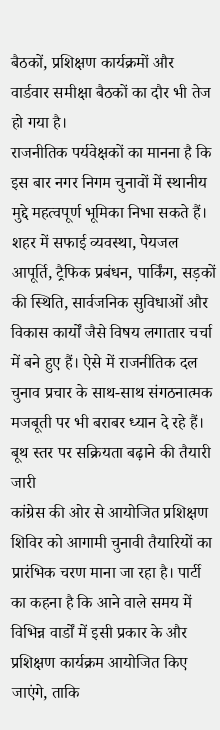बैठकों, प्रशिक्षण कार्यक्रमों और वार्डवार समीक्षा बैठकों का दौर भी तेज हो गया है।
राजनीतिक पर्यवेक्षकों का मानना है कि इस बार नगर निगम चुनावों में स्थानीय मुद्दे महत्वपूर्ण भूमिका निभा सकते हैं। शहर में सफाई व्यवस्था, पेयजल आपूर्ति, ट्रैफिक प्रबंधन, पार्किंग, सड़कों की स्थिति, सार्वजनिक सुविधाओं और विकास कार्यों जैसे विषय लगातार चर्चा में बने हुए हैं। ऐसे में राजनीतिक दल चुनाव प्रचार के साथ-साथ संगठनात्मक मजबूती पर भी बराबर ध्यान दे रहे हैं।
बूथ स्तर पर सक्रियता बढ़ाने की तैयारी जारी
कांग्रेस की ओर से आयोजित प्रशिक्षण शिविर को आगामी चुनावी तैयारियों का प्रारंभिक चरण माना जा रहा है। पार्टी का कहना है कि आने वाले समय में विभिन्न वार्डों में इसी प्रकार के और प्रशिक्षण कार्यक्रम आयोजित किए जाएंगे, ताकि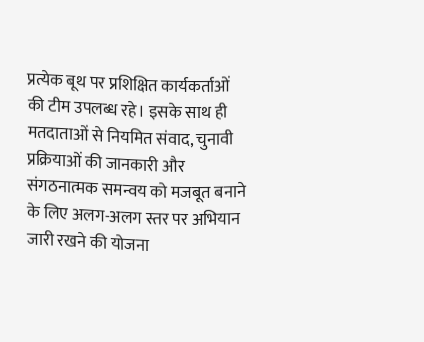प्रत्येक बूथ पर प्रशिक्षित कार्यकर्ताओं की टीम उपलब्ध रहे। इसके साथ ही मतदाताओं से नियमित संवाद, चुनावी प्रक्रियाओं की जानकारी और संगठनात्मक समन्वय को मजबूत बनाने के लिए अलग-अलग स्तर पर अभियान जारी रखने की योजना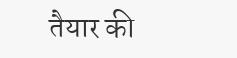तैयार की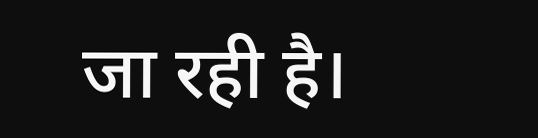जा रही है।